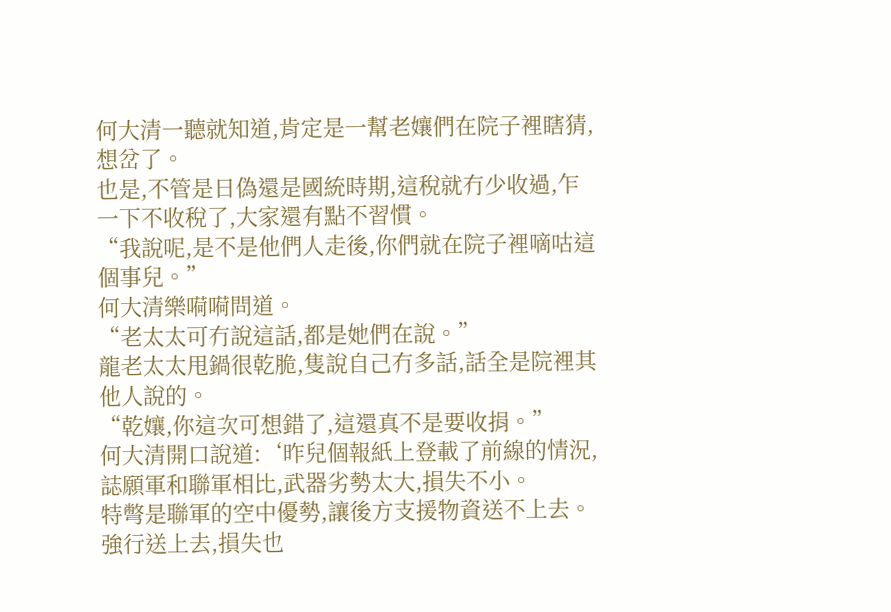何大清一聽就知道,肯定是一幫老孃們在院子裡瞎猜,想岔了。
也是,不管是日偽還是國統時期,這稅就冇少收過,乍一下不收稅了,大家還有點不習慣。
“我說呢,是不是他們人走後,你們就在院子裡嘀咕這個事兒。”
何大清樂嗬嗬問道。
“老太太可冇說這話,都是她們在說。”
龍老太太甩鍋很乾脆,隻說自己冇多話,話全是院裡其他人說的。
“乾孃,你這次可想錯了,這還真不是要收捐。”
何大清開口說道:‘昨兒個報紙上登載了前線的情況,誌願軍和聯軍相比,武器劣勢太大,損失不小。
特彆是聯軍的空中優勢,讓後方支援物資送不上去。
強行送上去,損失也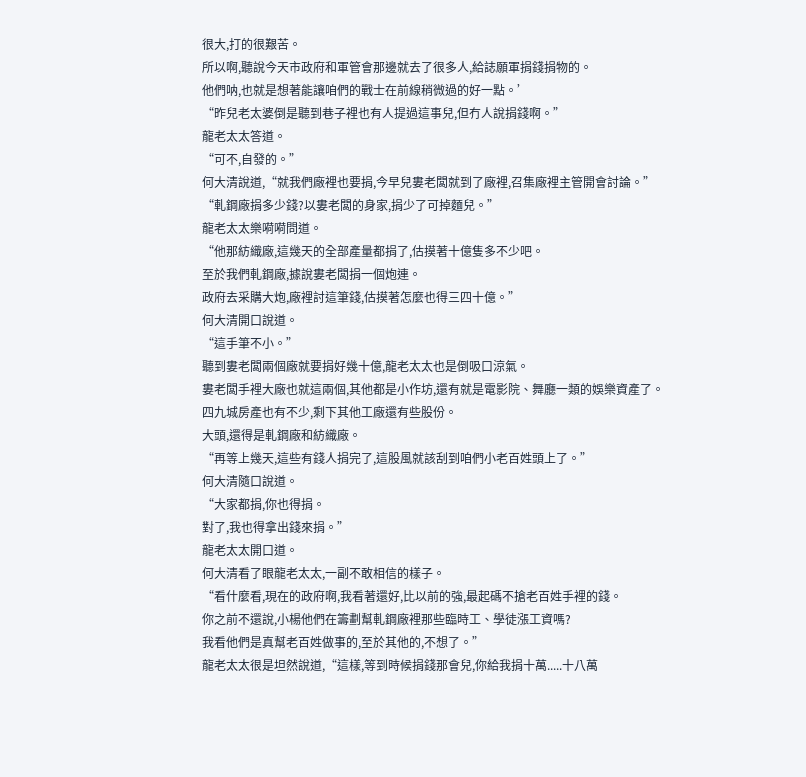很大,打的很艱苦。
所以啊,聽說今天市政府和軍管會那邊就去了很多人,給誌願軍捐錢捐物的。
他們呐,也就是想著能讓咱們的戰士在前線稍微過的好一點。’
“昨兒老太婆倒是聽到巷子裡也有人提過這事兒,但冇人說捐錢啊。”
龍老太太答道。
“可不,自發的。”
何大清說道,“就我們廠裡也要捐,今早兒婁老闆就到了廠裡,召集廠裡主管開會討論。”
“軋鋼廠捐多少錢?以婁老闆的身家,捐少了可掉麵兒。”
龍老太太樂嗬嗬問道。
“他那紡織廠,這幾天的全部產量都捐了,估摸著十億隻多不少吧。
至於我們軋鋼廠,據說婁老闆捐一個炮連。
政府去采購大炮,廠裡討這筆錢,估摸著怎麼也得三四十億。”
何大清開口說道。
“這手筆不小。”
聽到婁老闆兩個廠就要捐好幾十億,龍老太太也是倒吸口涼氣。
婁老闆手裡大廠也就這兩個,其他都是小作坊,還有就是電影院、舞廳一類的娛樂資產了。
四九城房產也有不少,剩下其他工廠還有些股份。
大頭,還得是軋鋼廠和紡織廠。
“再等上幾天,這些有錢人捐完了,這股風就該刮到咱們小老百姓頭上了。”
何大清隨口說道。
“大家都捐,你也得捐。
對了,我也得拿出錢來捐。”
龍老太太開口道。
何大清看了眼龍老太太,一副不敢相信的樣子。
“看什麼看,現在的政府啊,我看著還好,比以前的強,最起碼不搶老百姓手裡的錢。
你之前不還說,小楊他們在籌劃幫軋鋼廠裡那些臨時工、學徒漲工資嗎?
我看他們是真幫老百姓做事的,至於其他的,不想了。”
龍老太太很是坦然說道,“這樣,等到時候捐錢那會兒,你給我捐十萬.....十八萬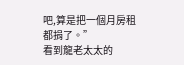吧,算是把一個月房租都捐了。”
看到龍老太太的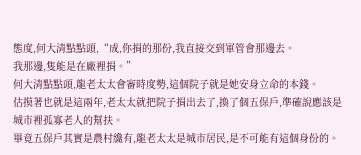態度,何大清點點頭,“成,你捐的那份,我直接交到軍管會那邊去。
我那邊,隻能是在廠裡捐。”
何大清點點頭,龍老太太會審時度勢,這個院子就是她安身立命的本錢。
估摸著也就是這兩年,老太太就把院子捐出去了,換了個五保戶,準確說應該是城市裡孤寡老人的幫扶。
畢竟五保戶其實是農村纔有,龍老太太是城市居民,是不可能有這個身份的。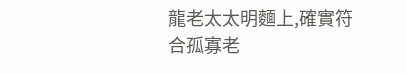龍老太太明麵上,確實符合孤寡老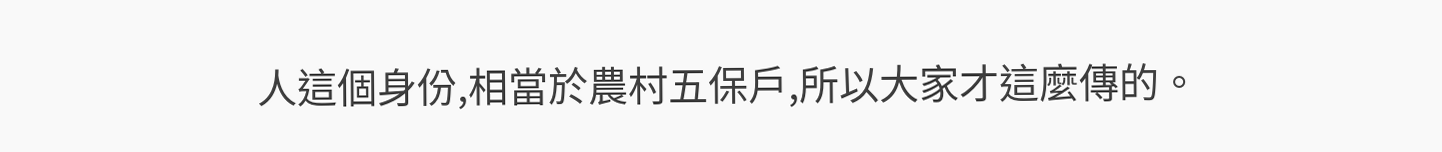人這個身份,相當於農村五保戶,所以大家才這麼傳的。